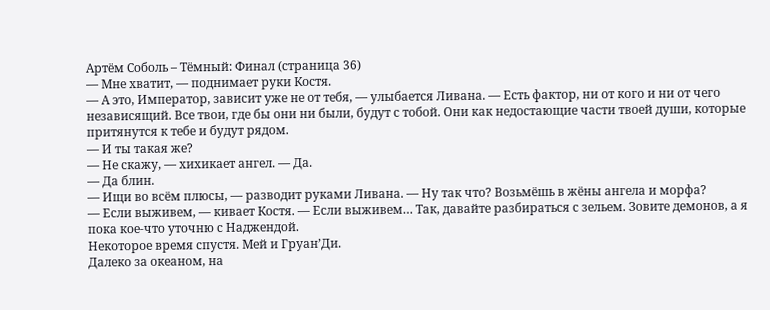Артём Соболь – Тёмный: Финал (страница 36)
— Мне хватит, — поднимает руки Костя.
— А это, Император, зависит уже не от тебя, — улыбается Ливана. — Есть фактор, ни от кого и ни от чего независящий. Все твои, где бы они ни были, будут с тобой. Они как недостающие части твоей души, которые притянутся к тебе и будут рядом.
— И ты такая же?
— Не скажу, — хихикает ангел. — Да.
— Да блин.
— Ищи во всём плюсы, — разводит руками Ливана. — Ну так что? Возьмёшь в жёны ангела и морфа?
— Если выживем, — кивает Костя. — Если выживем… Так, давайте разбираться с зельем. Зовите демонов, а я пока кое-что уточню с Наджендой.
Некоторое время спустя. Мей и Груан’Ди.
Далеко за океаном, на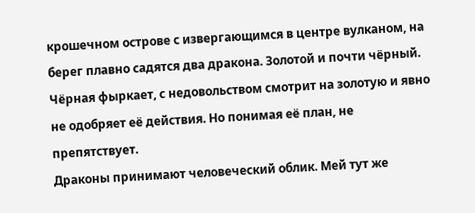крошечном острове с извергающимся в центре вулканом, на берег плавно садятся два дракона. Золотой и почти чёрный. Чёрная фыркает, с недовольством смотрит на золотую и явно не одобряет её действия. Но понимая её план, не препятствует.
Драконы принимают человеческий облик. Мей тут же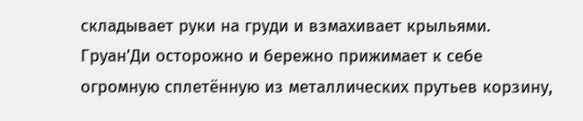складывает руки на груди и взмахивает крыльями. Груан’Ди осторожно и бережно прижимает к себе огромную сплетённую из металлических прутьев корзину,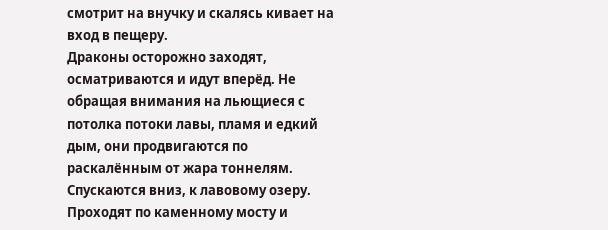смотрит на внучку и скалясь кивает на вход в пещеру.
Драконы осторожно заходят, осматриваются и идут вперёд. Не обращая внимания на льющиеся с потолка потоки лавы, пламя и едкий дым, они продвигаются по раскалённым от жара тоннелям. Спускаются вниз, к лавовому озеру. Проходят по каменному мосту и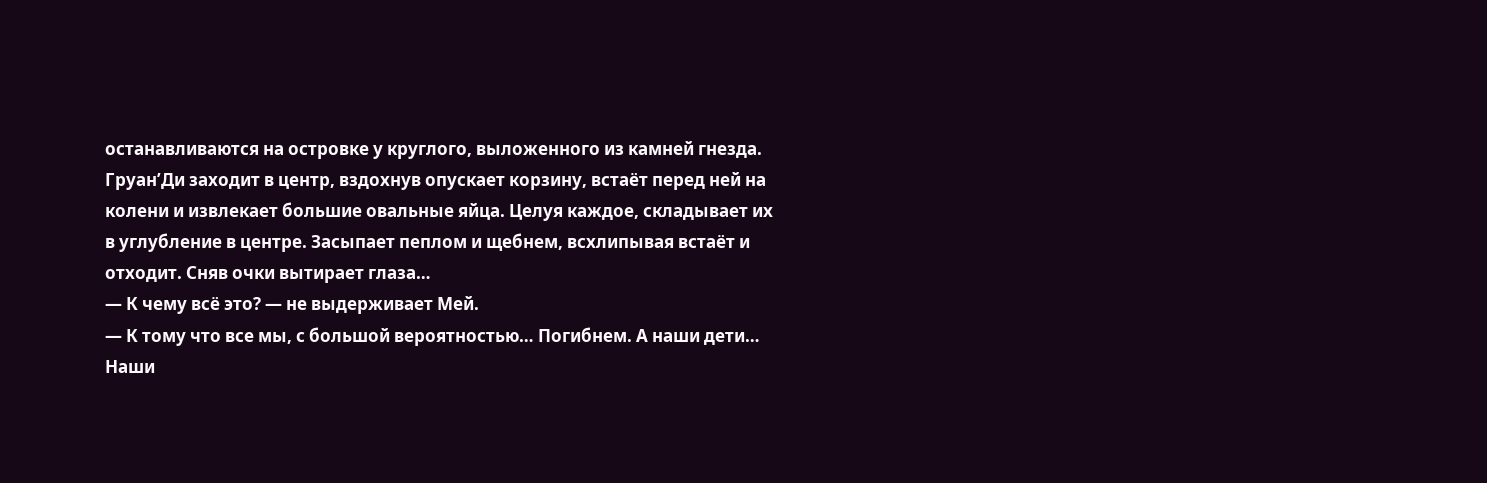останавливаются на островке у круглого, выложенного из камней гнезда.
Груан’Ди заходит в центр, вздохнув опускает корзину, встаёт перед ней на колени и извлекает большие овальные яйца. Целуя каждое, складывает их в углубление в центре. Засыпает пеплом и щебнем, всхлипывая встаёт и отходит. Сняв очки вытирает глаза…
— К чему всё это? — не выдерживает Мей.
— К тому что все мы, с большой вероятностью… Погибнем. А наши дети… Наши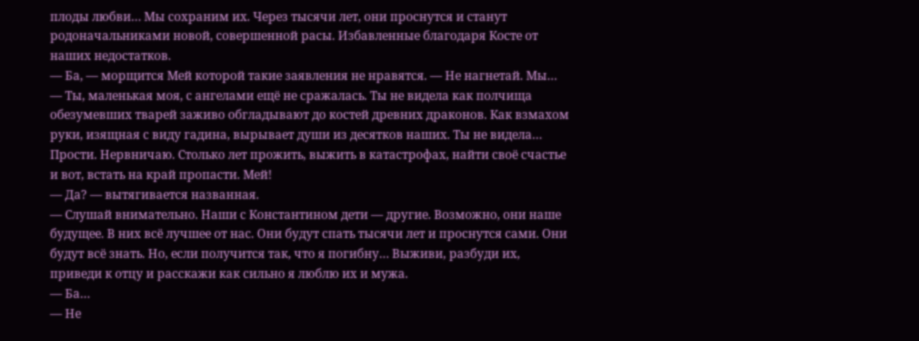плоды любви… Мы сохраним их. Через тысячи лет, они проснутся и станут родоначальниками новой, совершенной расы. Избавленные благодаря Косте от наших недостатков.
— Ба, — морщится Мей которой такие заявления не нравятся. — Не нагнетай. Мы…
— Ты, маленькая моя, с ангелами ещё не сражалась. Ты не видела как полчища обезумевших тварей заживо обгладывают до костей древних драконов. Как взмахом руки, изящная с виду гадина, вырывает души из десятков наших. Ты не видела… Прости. Нервничаю. Столько лет прожить, выжить в катастрофах, найти своё счастье и вот, встать на край пропасти. Мей!
— Да? — вытягивается названная.
— Слушай внимательно. Наши с Константином дети — другие. Возможно, они наше будущее. В них всё лучшее от нас. Они будут спать тысячи лет и проснутся сами. Они будут всё знать. Но, если получится так, что я погибну… Выживи, разбуди их, приведи к отцу и расскажи как сильно я люблю их и мужа.
— Ба…
— Не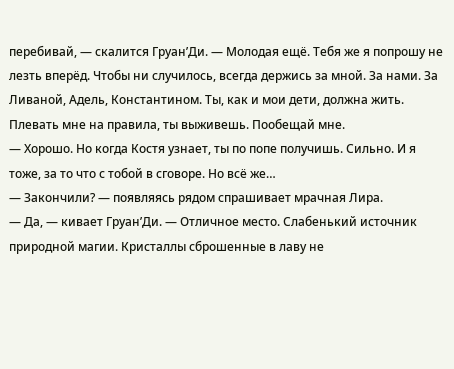перебивай, — скалится Груан’Ди. — Молодая ещё. Тебя же я попрошу не лезть вперёд. Чтобы ни случилось, всегда держись за мной. За нами. За Ливаной, Адель, Константином. Ты, как и мои дети, должна жить. Плевать мне на правила, ты выживешь. Пообещай мне.
— Хорошо. Но когда Костя узнает, ты по попе получишь. Сильно. И я тоже, за то что с тобой в сговоре. Но всё же…
— Закончили? — появляясь рядом спрашивает мрачная Лира.
— Да, — кивает Груан’Ди. — Отличное место. Слабенький источник природной магии. Кристаллы сброшенные в лаву не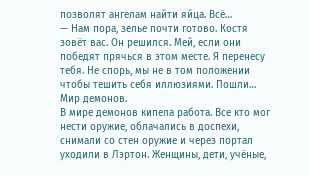позволят ангелам найти яйца. Всё…
— Нам пора, зелье почти готово. Костя зовёт вас. Он решился. Мей, если они победят прячься в этом месте. Я перенесу тебя. Не спорь, мы не в том положении чтобы тешить себя иллюзиями. Пошли…
Мир демонов.
В мире демонов кипела работа. Все кто мог нести оружие, облачались в доспехи, снимали со стен оружие и через портал уходили в Лэртон. Женщины, дети, учёные,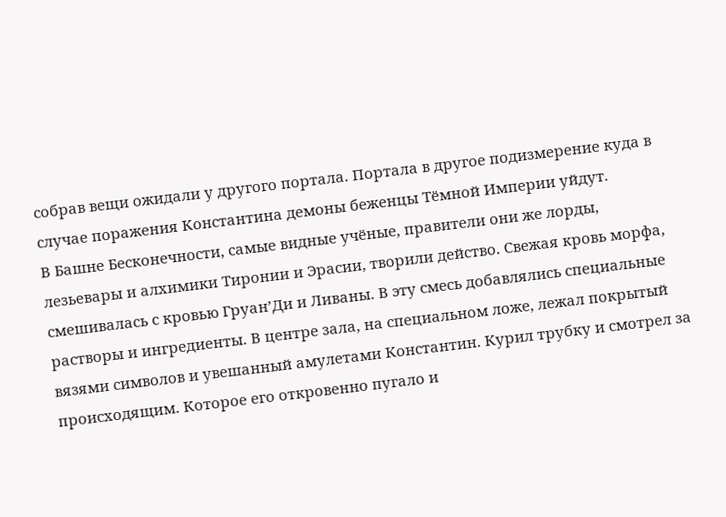собрав вещи ожидали у другого портала. Портала в другое подизмерение куда в случае поражения Константина демоны беженцы Тёмной Империи уйдут.
В Башне Бесконечности, самые видные учёные, правители они же лорды, лезьевары и алхимики Тиронии и Эрасии, творили действо. Свежая кровь морфа, смешивалась с кровью Груан’Ди и Ливаны. В эту смесь добавлялись специальные растворы и ингредиенты. В центре зала, на специальном ложе, лежал покрытый вязями символов и увешанный амулетами Константин. Курил трубку и смотрел за происходящим. Которое его откровенно пугало и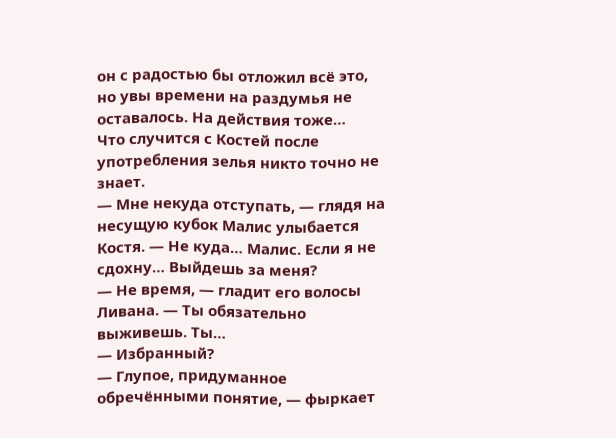он с радостью бы отложил всё это, но увы времени на раздумья не оставалось. На действия тоже…
Что случится с Костей после употребления зелья никто точно не знает.
— Мне некуда отступать, — глядя на несущую кубок Малис улыбается Костя. — Не куда… Малис. Если я не сдохну… Выйдешь за меня?
— Не время, — гладит его волосы Ливана. — Ты обязательно выживешь. Ты…
— Избранный?
— Глупое, придуманное обречёнными понятие, — фыркает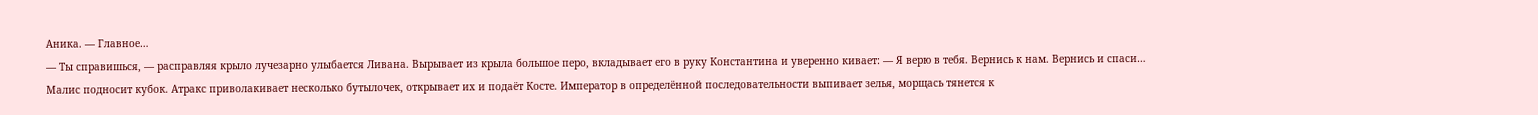Аника. — Главное…
— Ты справишься, — расправляя крыло лучезарно улыбается Ливана. Вырывает из крыла большое перо, вкладывает его в руку Константина и уверенно кивает: — Я верю в тебя. Вернись к нам. Вернись и спаси…
Малис подносит кубок. Атракс приволакивает несколько бутылочек, открывает их и подаёт Косте. Император в определённой последовательности выпивает зелья, морщась тянется к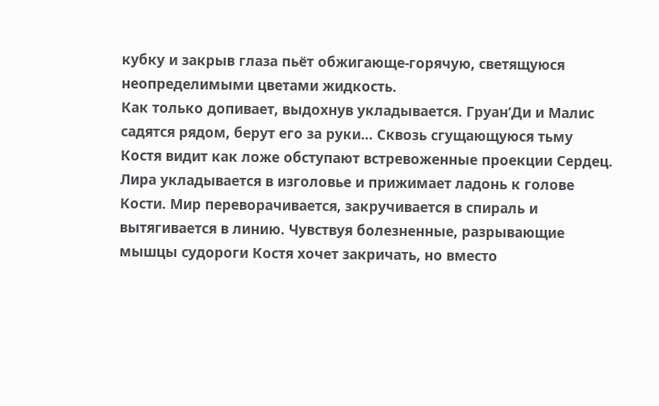кубку и закрыв глаза пьёт обжигающе-горячую, светящуюся неопределимыми цветами жидкость.
Как только допивает, выдохнув укладывается. Груан’Ди и Малис садятся рядом, берут его за руки… Сквозь сгущающуюся тьму Костя видит как ложе обступают встревоженные проекции Сердец. Лира укладывается в изголовье и прижимает ладонь к голове Кости. Мир переворачивается, закручивается в спираль и вытягивается в линию. Чувствуя болезненные, разрывающие мышцы судороги Костя хочет закричать, но вместо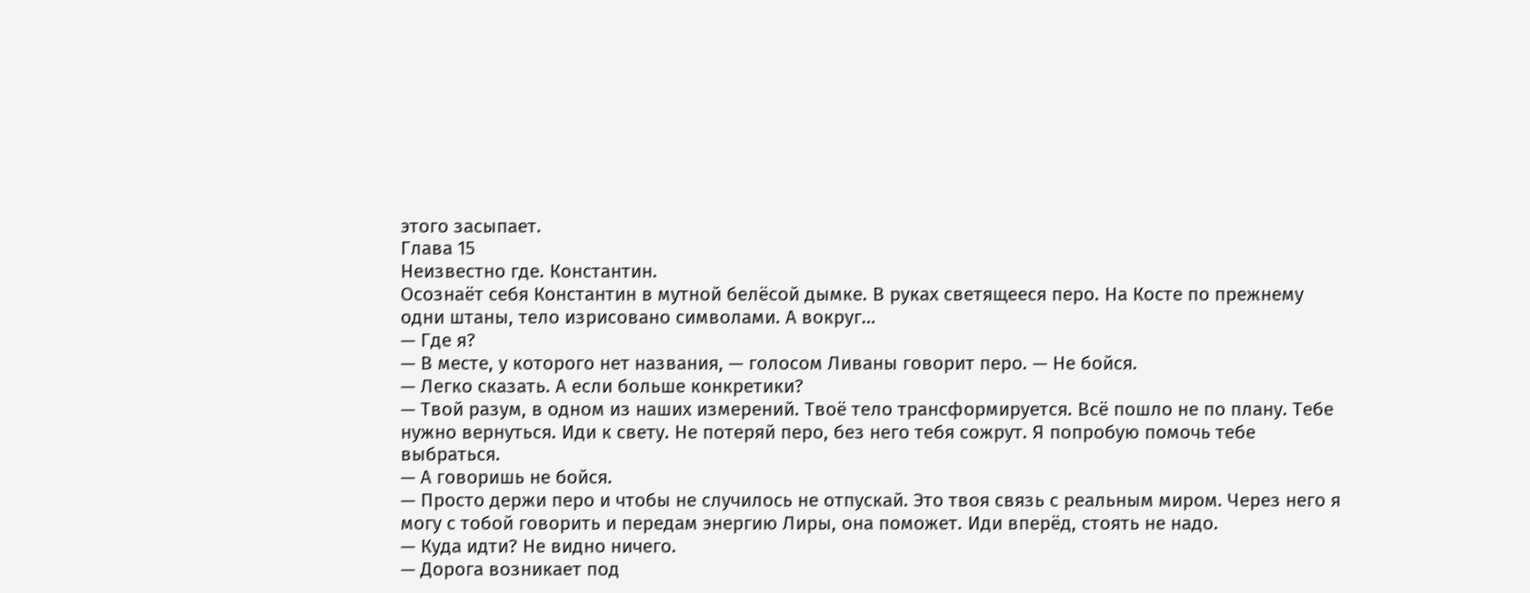этого засыпает.
Глава 15
Неизвестно где. Константин.
Осознаёт себя Константин в мутной белёсой дымке. В руках светящееся перо. На Косте по прежнему одни штаны, тело изрисовано символами. А вокруг…
— Где я?
— В месте, у которого нет названия, — голосом Ливаны говорит перо. — Не бойся.
— Легко сказать. А если больше конкретики?
— Твой разум, в одном из наших измерений. Твоё тело трансформируется. Всё пошло не по плану. Тебе нужно вернуться. Иди к свету. Не потеряй перо, без него тебя сожрут. Я попробую помочь тебе выбраться.
— А говоришь не бойся.
— Просто держи перо и чтобы не случилось не отпускай. Это твоя связь с реальным миром. Через него я могу с тобой говорить и передам энергию Лиры, она поможет. Иди вперёд, стоять не надо.
— Куда идти? Не видно ничего.
— Дорога возникает под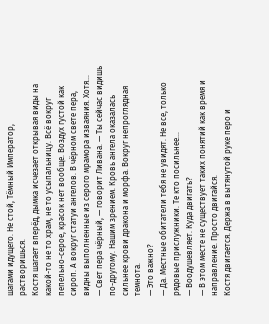шагами идущего. Не стой, Тёмный Император, растворишься.
Костя шагает вперёд, дымка исчезает открывая виды на какой-то не то храм, не то усыпальницу. Всё вокруг пепельно-серое, красок нет вообще. Воздух густой как сироп. А вокруг статуи ангелов. В чёрном свете пера, видны выполненные из серого мрамора изваяния. Хотя…
— Свет пера чёрный, — говорит Ливана. — Ты сейчас видишь по-другому. Нашим зрением. Кровь ангела оказалась сильнее крови дракона и морфа. Вокруг непроглядная темнота.
— Это важно?
— Да. Местные обитатели тебя не увидят. Не все, только рядовые прислужники. Те кто посильнее…
— Воодушевляет. Куда двигать?
— В этом месте не существует таких понятий как время и направление. Просто двигайся.
Костя двигается. Держа в вытянутой руке перо и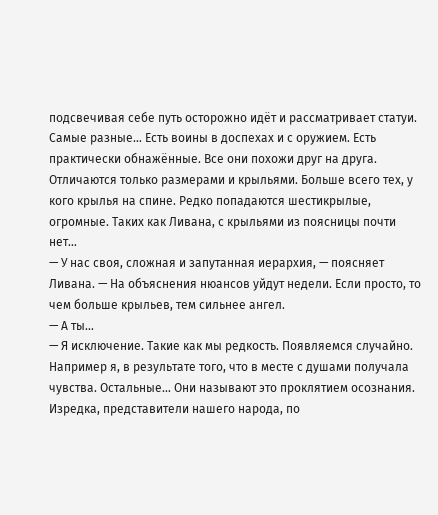подсвечивая себе путь осторожно идёт и рассматривает статуи. Самые разные… Есть воины в доспехах и с оружием. Есть практически обнажённые. Все они похожи друг на друга. Отличаются только размерами и крыльями. Больше всего тех, у кого крылья на спине. Редко попадаются шестикрылые, огромные. Таких как Ливана, с крыльями из поясницы почти нет…
— У нас своя, сложная и запутанная иерархия, — поясняет Ливана. — На объяснения нюансов уйдут недели. Если просто, то чем больше крыльев, тем сильнее ангел.
— А ты…
— Я исключение. Такие как мы редкость. Появляемся случайно. Например я, в результате того, что в месте с душами получала чувства. Остальные… Они называют это проклятием осознания. Изредка, представители нашего народа, по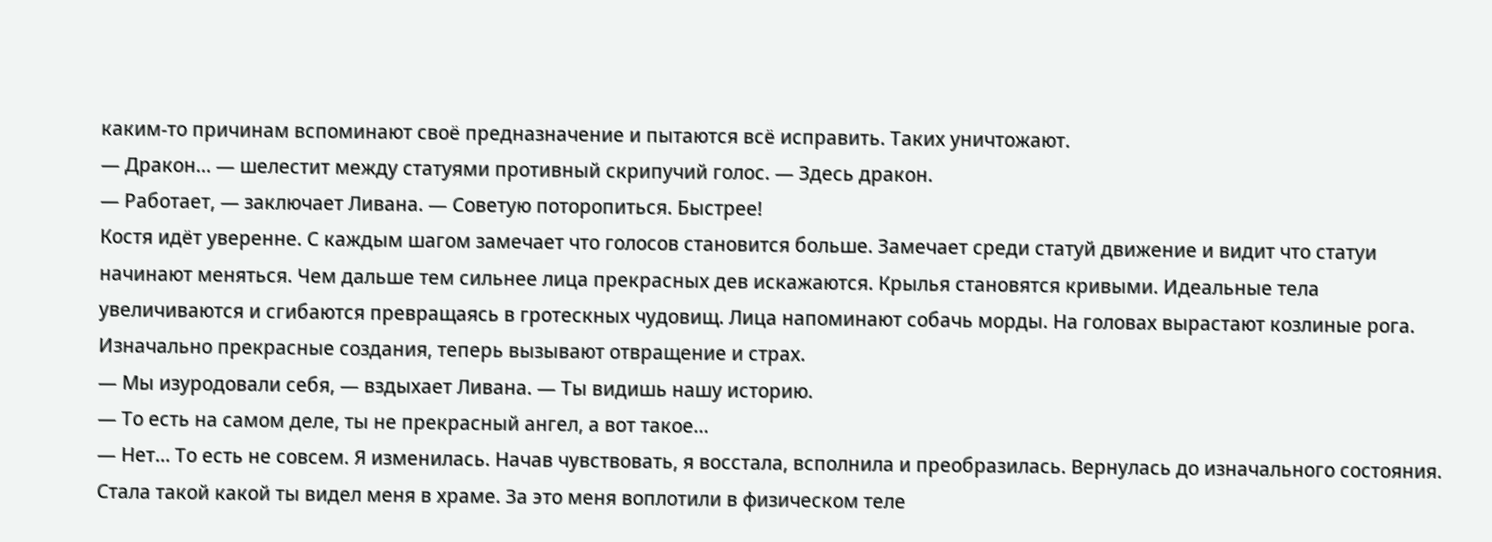каким-то причинам вспоминают своё предназначение и пытаются всё исправить. Таких уничтожают.
— Дракон… — шелестит между статуями противный скрипучий голос. — Здесь дракон.
— Работает, — заключает Ливана. — Советую поторопиться. Быстрее!
Костя идёт уверенне. С каждым шагом замечает что голосов становится больше. Замечает среди статуй движение и видит что статуи начинают меняться. Чем дальше тем сильнее лица прекрасных дев искажаются. Крылья становятся кривыми. Идеальные тела увеличиваются и сгибаются превращаясь в гротескных чудовищ. Лица напоминают собачь морды. На головах вырастают козлиные рога. Изначально прекрасные создания, теперь вызывают отвращение и страх.
— Мы изуродовали себя, — вздыхает Ливана. — Ты видишь нашу историю.
— То есть на самом деле, ты не прекрасный ангел, а вот такое…
— Нет… То есть не совсем. Я изменилась. Начав чувствовать, я восстала, всполнила и преобразилась. Вернулась до изначального состояния. Стала такой какой ты видел меня в храме. За это меня воплотили в физическом теле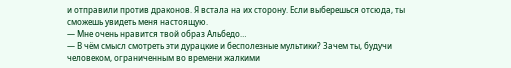и отправили против драконов. Я встала на их сторону. Если выберешься отсюда, ты сможешь увидеть меня настоящую.
— Мне очень нравится твой образ Альбедо…
— В чём смысл смотреть эти дурацкие и бесполезные мультики? Зачем ты, будучи человеком, ограниченным во времени жалкими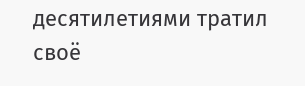десятилетиями тратил своё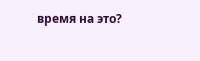время на это?